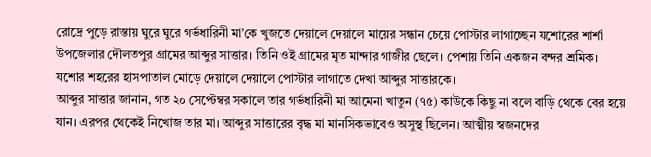রোদ্রে পুড়ে রাস্তায় ঘুরে ঘুরে গর্ভধারিনী মা’কে খুজতে দেয়ালে দেয়ালে মায়ের সন্ধান চেয়ে পোস্টার লাগাচ্ছেন যশোরের শার্শা উপজেলার দৌলতপুর গ্রামের আব্দুর সাত্তার। তিনি ওই গ্রামের মৃত মান্দার গাজীর ছেলে। পেশায় তিনি একজন বন্দর শ্রমিক।
যশোর শহরের হাসপাতাল মোড়ে দেয়ালে দেয়ালে পোস্টার লাগাতে দেখা আব্দুর সাত্তারকে।
আব্দুর সাত্তার জানান, গত ২০ সেপ্টেম্বর সকালে তার গর্ভধারিনী মা আমেনা খাতুন (৭৫) কাউকে কিছু না বলে বাড়ি থেকে বের হয়ে যান। এরপর থেকেই নিখোজ তার মা। আব্দুর সাত্তারের বৃদ্ধ মা মানসিকভাবেও অসুস্থ ছিলেন। আত্মীয় স্বজনদের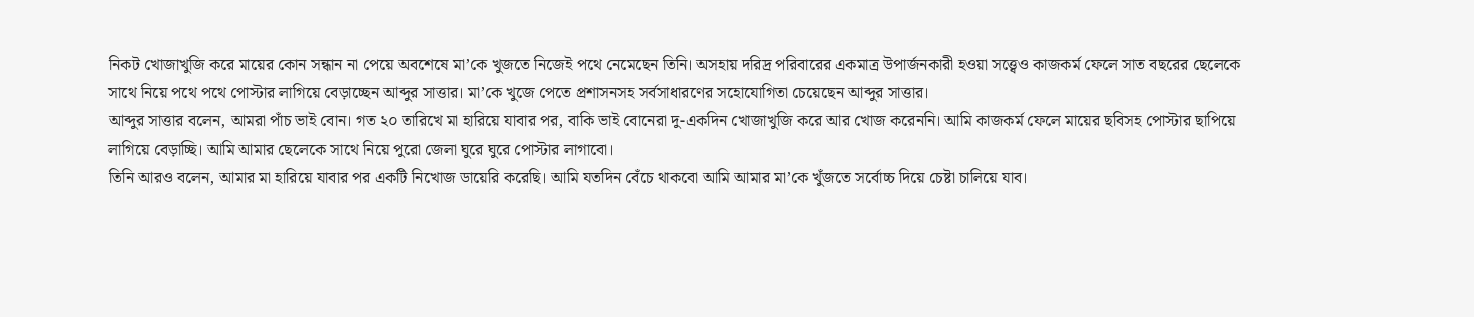নিকট খোজাখুজি করে মায়ের কোন সন্ধান না পেয়ে অবশেষে মা’কে খুজতে নিজেই পথে নেমেছেন তিনি। অসহায় দরিদ্র পরিবারের একমাত্র উপার্জনকারী হওয়া সত্ত্বেও কাজকর্ম ফেলে সাত বছরের ছেলেকে সাথে নিয়ে পথে পথে পোস্টার লাগিয়ে বেড়াচ্ছেন আব্দুর সাত্তার। মা’কে খুজে পেতে প্রশাসনসহ সর্বসাধারণের সহোযোগিতা চেয়েছেন আব্দুর সাত্তার।
আব্দুর সাত্তার বলেন, আমরা পাঁচ ভাই বোন। গত ২০ তারিখে মা হারিয়ে যাবার পর, বাকি ভাই বোনেরা দু-একদিন খোজাখুজি করে আর খোজ করেননি। আমি কাজকর্ম ফেলে মায়ের ছবিসহ পোস্টার ছাপিয়ে লাগিয়ে বেড়াচ্ছি। আমি আমার ছেলেকে সাথে নিয়ে পুরো জেলা ঘুরে ঘুরে পোস্টার লাগাবো।
তিনি আরও বলেন, আমার মা হারিয়ে যাবার পর একটি নিখোজ ডায়েরি করেছি। আমি যতদিন বেঁচে থাকবো আমি আমার মা’কে খুঁজতে সর্বোচ্চ দিয়ে চেষ্টা চালিয়ে যাব।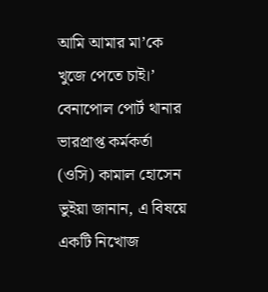আমি আমার মা’কে খুজে পেতে চাই।’
বেনাপোল পোর্ট থানার ভারপ্রাপ্ত কর্মকর্তা (ওসি) কামাল হোসেন ভুইয়া জানান, এ বিষয়ে একটি নিখোজ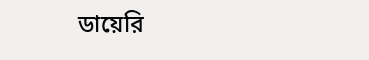ডায়েরি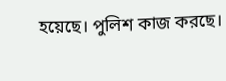হয়েছে। পুলিশ কাজ করছে।